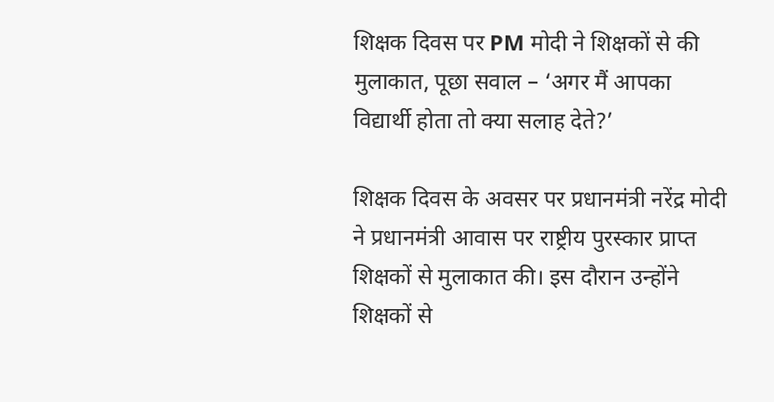शिक्षक दिवस पर PM मोदी ने शिक्षकों से की मुलाकात, पूछा सवाल – ‘अगर मैं आपका विद्यार्थी होता तो क्या सलाह देते?’

शिक्षक दिवस के अवसर पर प्रधानमंत्री नरेंद्र मोदी ने प्रधानमंत्री आवास पर राष्ट्रीय पुरस्कार प्राप्त शिक्षकों से मुलाकात की। इस दौरान उन्होंने शिक्षकों से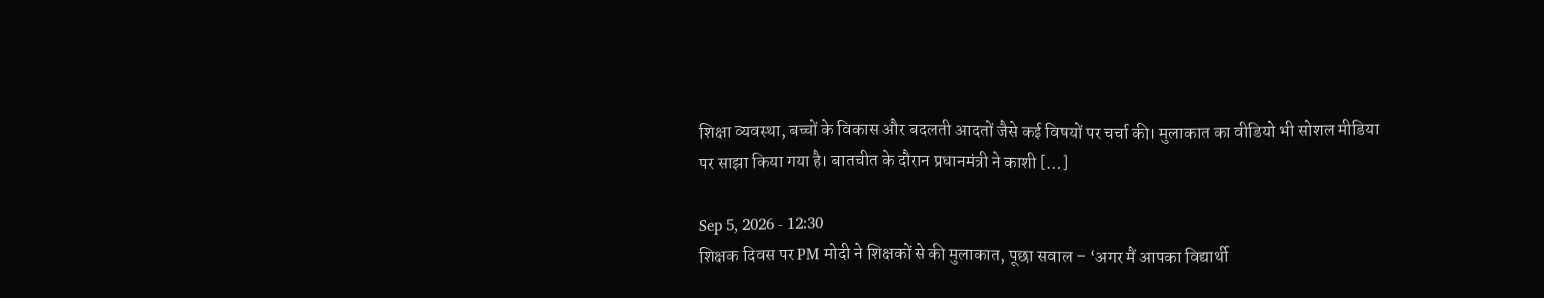शिक्षा व्यवस्था, बच्चों के विकास और बदलती आदतों जैसे कई विषयों पर चर्चा की। मुलाकात का वीडियो भी सोशल मीडिया पर साझा किया गया है। बातचीत के दौरान प्रधानमंत्री ने काशी […]

Sep 5, 2026 - 12:30
शिक्षक दिवस पर PM मोदी ने शिक्षकों से की मुलाकात, पूछा सवाल – ‘अगर मैं आपका विद्यार्थी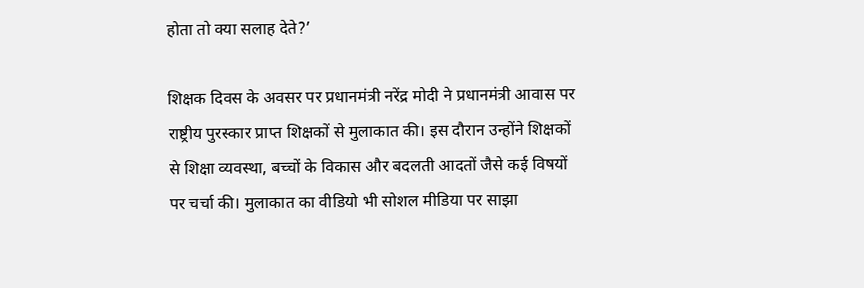होता तो क्या सलाह देते?’

शिक्षक दिवस के अवसर पर प्रधानमंत्री नरेंद्र मोदी ने प्रधानमंत्री आवास पर राष्ट्रीय पुरस्कार प्राप्त शिक्षकों से मुलाकात की। इस दौरान उन्होंने शिक्षकों से शिक्षा व्यवस्था, बच्चों के विकास और बदलती आदतों जैसे कई विषयों पर चर्चा की। मुलाकात का वीडियो भी सोशल मीडिया पर साझा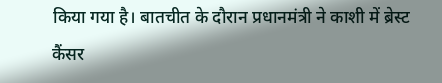किया गया है। बातचीत के दौरान प्रधानमंत्री ने काशी में ब्रेस्ट कैंसर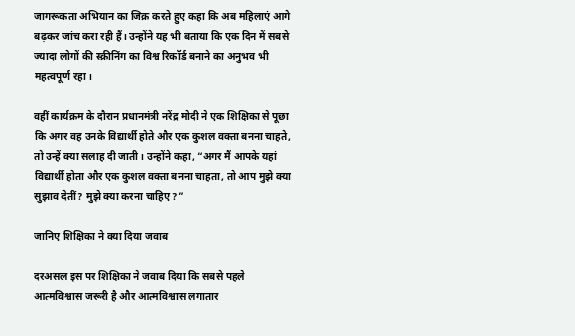जागरूकता अभियान का जिक्र करते हुए कहा कि अब महिलाएं आगे बढ़कर जांच करा रही हैं। उन्होंने यह भी बताया कि एक दिन में सबसे ज्यादा लोगों की स्क्रीनिंग का विश्व रिकॉर्ड बनाने का अनुभव भी महत्वपूर्ण रहा।

वहीं कार्यक्रम के दौरान प्रधानमंत्री नरेंद्र मोदी ने एक शिक्षिका से पूछा कि अगर वह उनके विद्यार्थी होते और एक कुशल वक्ता बनना चाहते, तो उन्हें क्या सलाह दी जाती। उन्होंने कहा, “अगर मैं आपके यहां विद्यार्थी होता और एक कुशल वक्ता बनना चाहता, तो आप मुझे क्या सुझाव देतीं? मुझे क्या करना चाहिए?”

जानिए शिक्षिका ने क्या दिया जवाब

दरअसल इस पर शिक्षिका ने जवाब दिया कि सबसे पहले आत्मविश्वास जरूरी है और आत्मविश्वास लगातार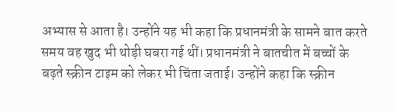अभ्यास से आता है। उन्होंने यह भी कहा कि प्रधानमंत्री के सामने बात करते समय वह खुद भी थोड़ी घबरा गई थीं। प्रधानमंत्री ने बातचीत में बच्चों के बढ़ते स्क्रीन टाइम को लेकर भी चिंता जताई। उन्होंने कहा कि स्क्रीन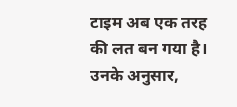टाइम अब एक तरह की लत बन गया है। उनके अनुसार,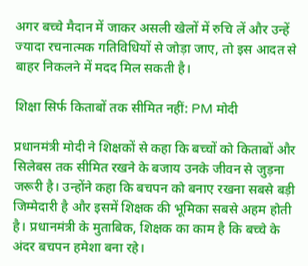अगर बच्चे मैदान में जाकर असली खेलों में रुचि लें और उन्हें ज्यादा रचनात्मक गतिविधियों से जोड़ा जाए, तो इस आदत से बाहर निकलने में मदद मिल सकती है।

शिक्षा सिर्फ किताबों तक सीमित नहीं: PM मोदी

प्रधानमंत्री मोदी ने शिक्षकों से कहा कि बच्चों को किताबों और सिलेबस तक सीमित रखने के बजाय उनके जीवन से जुड़ना जरूरी है। उन्होंने कहा कि बचपन को बनाए रखना सबसे बड़ी जिम्मेदारी है और इसमें शिक्षक की भूमिका सबसे अहम होती है। प्रधानमंत्री के मुताबिक, शिक्षक का काम है कि बच्चे के अंदर बचपन हमेशा बना रहे।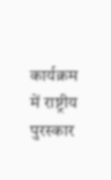कार्यक्रम में राष्ट्रीय पुरस्कार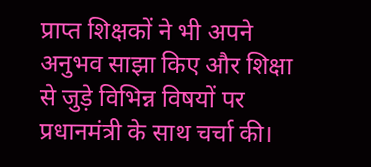प्राप्त शिक्षकों ने भी अपने अनुभव साझा किए और शिक्षा से जुड़े विभिन्न विषयों पर प्रधानमंत्री के साथ चर्चा की।